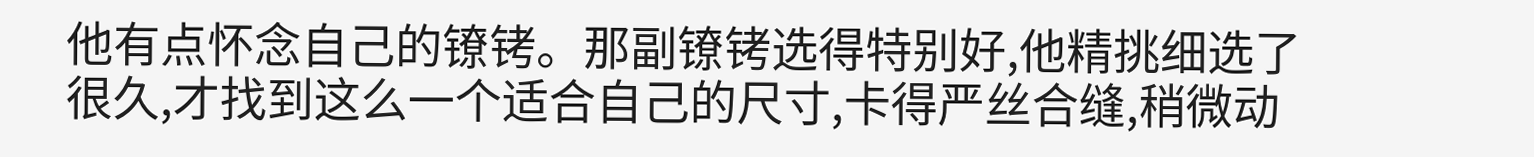他有点怀念自己的镣铐。那副镣铐选得特别好,他精挑细选了很久,才找到这么一个适合自己的尺寸,卡得严丝合缝,稍微动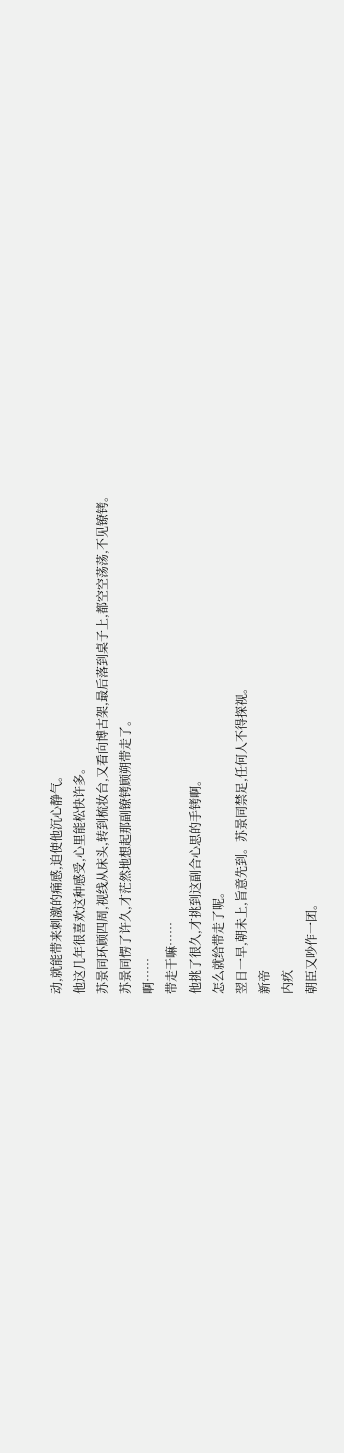动,就能带来刺激的痛感,迫使他沉心静气。
他这几年很喜欢这种感受,心里能松快许多。
苏景同环顾四周,视线从床头,转到梳妆台,又看向博古架,最后落到桌子上,都空空荡荡,不见镣铐。
苏景同愣了许久,才茫然地想起那副镣铐顾朔带走了。
啊……
带走干嘛……
他挑了很久,才挑到这副合心思的手铐啊。
怎么就给带走了呢。
翌日一早,朝未上,旨意先到。苏景同禁足,任何人不得探视。
新帝
内疚
朝臣又吵作一团。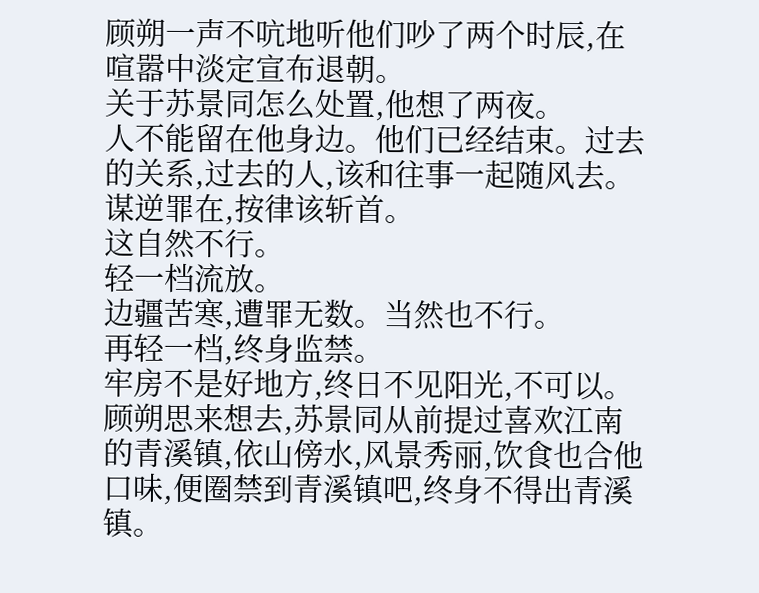顾朔一声不吭地听他们吵了两个时辰,在喧嚣中淡定宣布退朝。
关于苏景同怎么处置,他想了两夜。
人不能留在他身边。他们已经结束。过去的关系,过去的人,该和往事一起随风去。
谋逆罪在,按律该斩首。
这自然不行。
轻一档流放。
边疆苦寒,遭罪无数。当然也不行。
再轻一档,终身监禁。
牢房不是好地方,终日不见阳光,不可以。
顾朔思来想去,苏景同从前提过喜欢江南的青溪镇,依山傍水,风景秀丽,饮食也合他口味,便圈禁到青溪镇吧,终身不得出青溪镇。